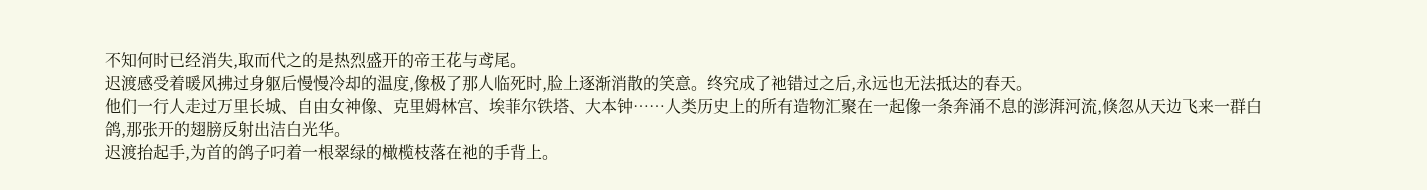不知何时已经消失,取而代之的是热烈盛开的帝王花与鸢尾。
迟渡感受着暖风拂过身躯后慢慢冷却的温度,像极了那人临死时,脸上逐渐消散的笑意。终究成了祂错过之后,永远也无法抵达的春天。
他们一行人走过万里长城、自由女神像、克里姆林宫、埃菲尔铁塔、大本钟……人类历史上的所有造物汇聚在一起像一条奔涌不息的澎湃河流,倏忽从天边飞来一群白鸽,那张开的翅膀反射出洁白光华。
迟渡抬起手,为首的鸽子叼着一根翠绿的橄榄枝落在祂的手背上。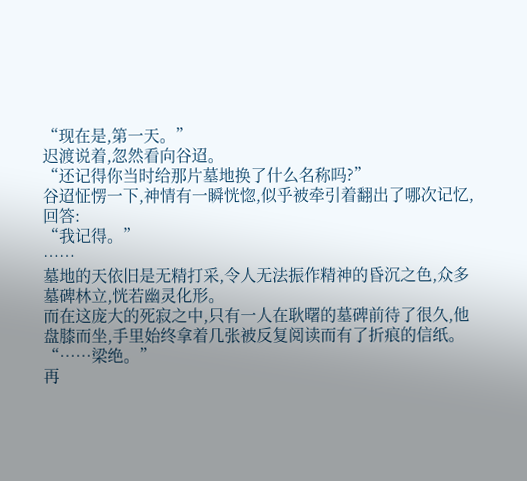“现在是,第一天。”
迟渡说着,忽然看向谷迢。
“还记得你当时给那片墓地换了什么名称吗?”
谷迢怔愣一下,神情有一瞬恍惚,似乎被牵引着翻出了哪次记忆,回答:
“我记得。”
……
墓地的天依旧是无精打采,令人无法振作精神的昏沉之色,众多墓碑林立,恍若幽灵化形。
而在这庞大的死寂之中,只有一人在耿曙的墓碑前待了很久,他盘膝而坐,手里始终拿着几张被反复阅读而有了折痕的信纸。
“……梁绝。”
再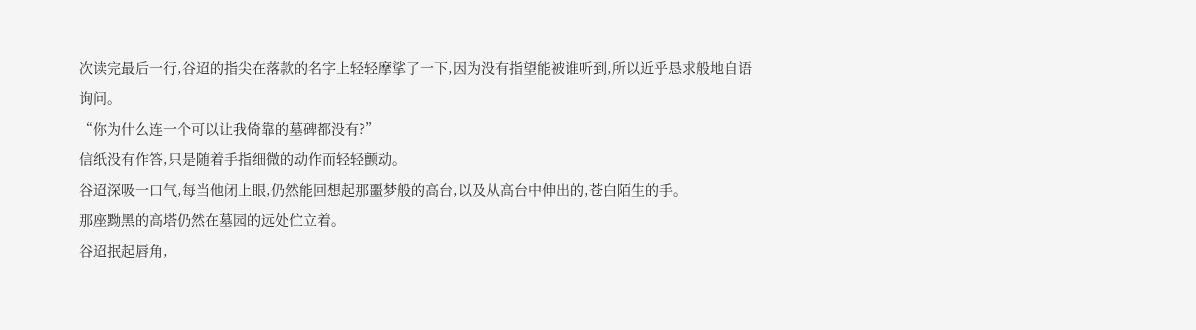次读完最后一行,谷迢的指尖在落款的名字上轻轻摩挲了一下,因为没有指望能被谁听到,所以近乎恳求般地自语询问。
“你为什么连一个可以让我倚靠的墓碑都没有?”
信纸没有作答,只是随着手指细微的动作而轻轻颤动。
谷迢深吸一口气,每当他闭上眼,仍然能回想起那噩梦般的高台,以及从高台中伸出的,苍白陌生的手。
那座黝黑的高塔仍然在墓园的远处伫立着。
谷迢抿起唇角,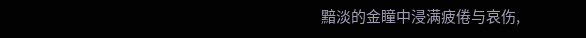黯淡的金瞳中浸满疲倦与哀伤,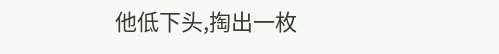他低下头,掏出一枚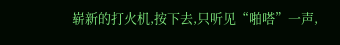崭新的打火机,按下去,只听见“啪嗒”一声,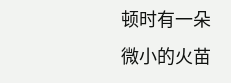顿时有一朵微小的火苗